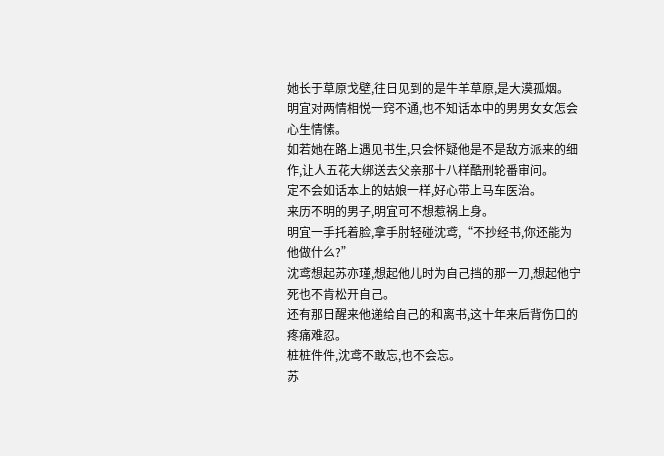她长于草原戈壁,往日见到的是牛羊草原,是大漠孤烟。
明宜对两情相悦一窍不通,也不知话本中的男男女女怎会心生情愫。
如若她在路上遇见书生,只会怀疑他是不是敌方派来的细作,让人五花大绑送去父亲那十八样酷刑轮番审问。
定不会如话本上的姑娘一样,好心带上马车医治。
来历不明的男子,明宜可不想惹祸上身。
明宜一手托着脸,拿手肘轻碰沈鸢,“不抄经书,你还能为他做什么?”
沈鸢想起苏亦瑾,想起他儿时为自己挡的那一刀,想起他宁死也不肯松开自己。
还有那日醒来他递给自己的和离书,这十年来后背伤口的疼痛难忍。
桩桩件件,沈鸢不敢忘,也不会忘。
苏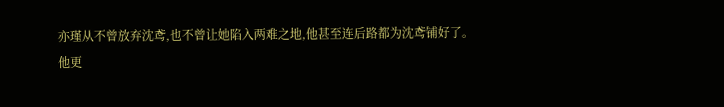亦瑾从不曾放弃沈鸢,也不曾让她陷入两难之地,他甚至连后路都为沈鸢铺好了。
他更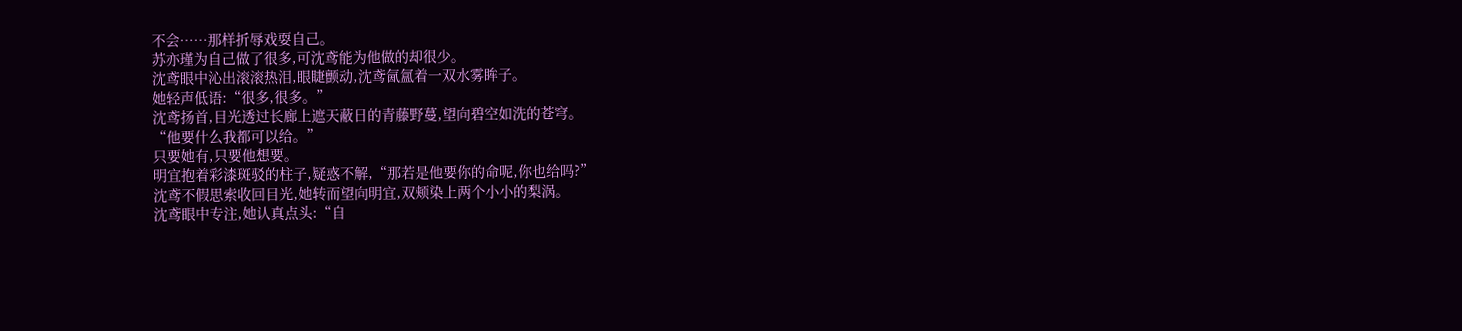不会……那样折辱戏耍自己。
苏亦瑾为自己做了很多,可沈鸢能为他做的却很少。
沈鸢眼中沁出滚滚热泪,眼睫颤动,沈鸢氤氲着一双水雾眸子。
她轻声低语:“很多,很多。”
沈鸢扬首,目光透过长廊上遮天蔽日的青藤野蔓,望向碧空如洗的苍穹。
“他要什么我都可以给。”
只要她有,只要他想要。
明宜抱着彩漆斑驳的柱子,疑惑不解,“那若是他要你的命呢,你也给吗?”
沈鸢不假思索收回目光,她转而望向明宜,双颊染上两个小小的梨涡。
沈鸢眼中专注,她认真点头:“自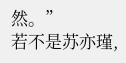然。”
若不是苏亦瑾,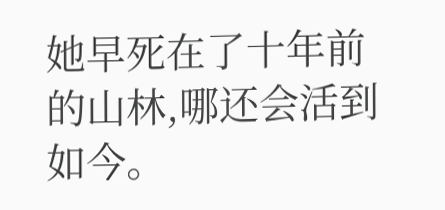她早死在了十年前的山林,哪还会活到如今。